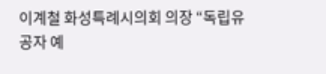이계철 화성특례시의회 의장 “독립유공자 예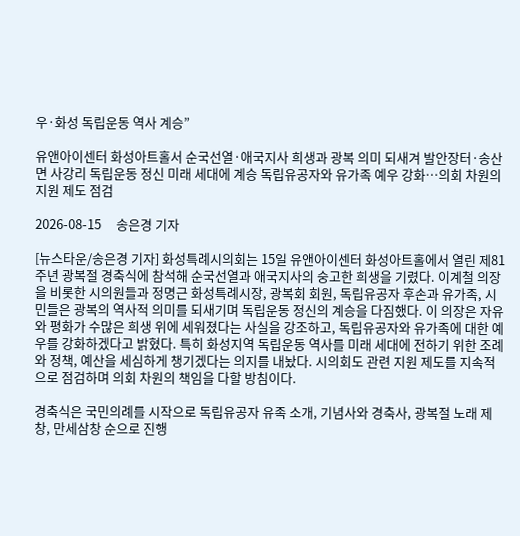우·화성 독립운동 역사 계승”

유앤아이센터 화성아트홀서 순국선열·애국지사 희생과 광복 의미 되새겨 발안장터·송산면 사강리 독립운동 정신 미래 세대에 계승 독립유공자와 유가족 예우 강화…의회 차원의 지원 제도 점검

2026-08-15     송은경 기자

[뉴스타운/송은경 기자] 화성특례시의회는 15일 유앤아이센터 화성아트홀에서 열린 제81주년 광복절 경축식에 참석해 순국선열과 애국지사의 숭고한 희생을 기렸다. 이계철 의장을 비롯한 시의원들과 정명근 화성특례시장, 광복회 회원, 독립유공자 후손과 유가족, 시민들은 광복의 역사적 의미를 되새기며 독립운동 정신의 계승을 다짐했다. 이 의장은 자유와 평화가 수많은 희생 위에 세워졌다는 사실을 강조하고, 독립유공자와 유가족에 대한 예우를 강화하겠다고 밝혔다. 특히 화성지역 독립운동 역사를 미래 세대에 전하기 위한 조례와 정책, 예산을 세심하게 챙기겠다는 의지를 내놨다. 시의회도 관련 지원 제도를 지속적으로 점검하며 의회 차원의 책임을 다할 방침이다.

경축식은 국민의례를 시작으로 독립유공자 유족 소개, 기념사와 경축사, 광복절 노래 제창, 만세삼창 순으로 진행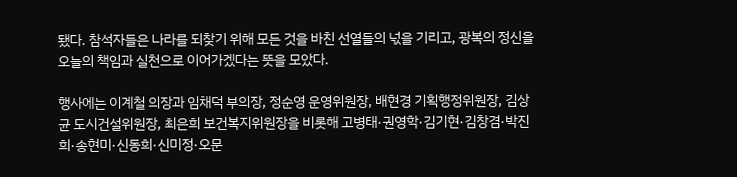됐다. 참석자들은 나라를 되찾기 위해 모든 것을 바친 선열들의 넋을 기리고, 광복의 정신을 오늘의 책임과 실천으로 이어가겠다는 뜻을 모았다.

행사에는 이계철 의장과 임채덕 부의장, 정순영 운영위원장, 배현경 기획행정위원장, 김상균 도시건설위원장, 최은희 보건복지위원장을 비롯해 고병태·권영학·김기현·김창겸·박진희·송현미·신동희·신미정·오문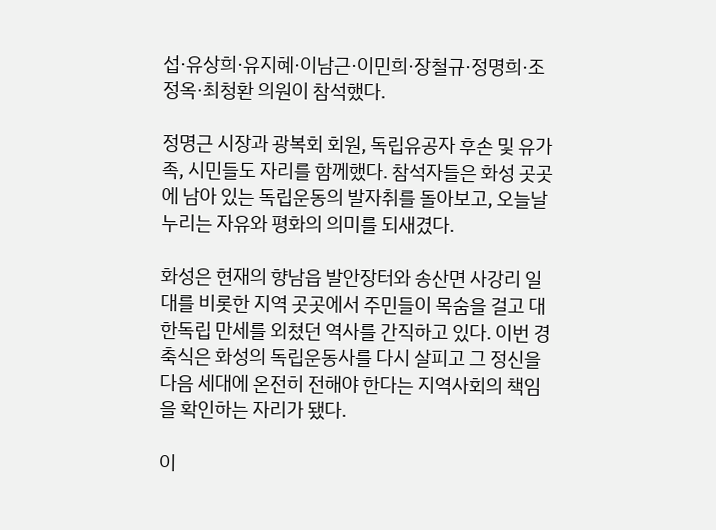섭·유상희·유지혜·이남근·이민희·장철규·정명희·조정옥·최청환 의원이 참석했다.

정명근 시장과 광복회 회원, 독립유공자 후손 및 유가족, 시민들도 자리를 함께했다. 참석자들은 화성 곳곳에 남아 있는 독립운동의 발자취를 돌아보고, 오늘날 누리는 자유와 평화의 의미를 되새겼다.

화성은 현재의 향남읍 발안장터와 송산면 사강리 일대를 비롯한 지역 곳곳에서 주민들이 목숨을 걸고 대한독립 만세를 외쳤던 역사를 간직하고 있다. 이번 경축식은 화성의 독립운동사를 다시 살피고 그 정신을 다음 세대에 온전히 전해야 한다는 지역사회의 책임을 확인하는 자리가 됐다.

이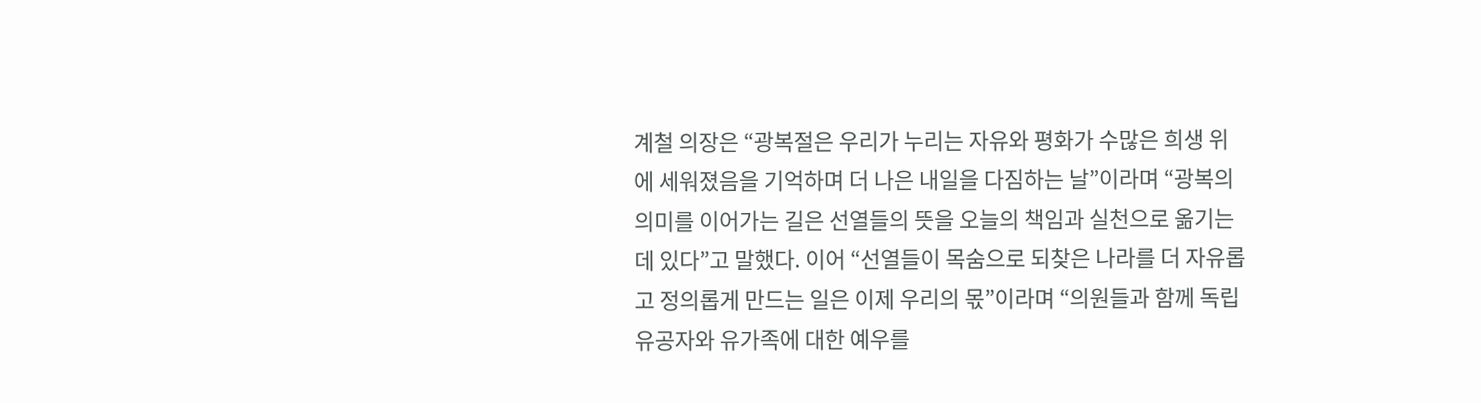계철 의장은 “광복절은 우리가 누리는 자유와 평화가 수많은 희생 위에 세워졌음을 기억하며 더 나은 내일을 다짐하는 날”이라며 “광복의 의미를 이어가는 길은 선열들의 뜻을 오늘의 책임과 실천으로 옮기는 데 있다”고 말했다. 이어 “선열들이 목숨으로 되찾은 나라를 더 자유롭고 정의롭게 만드는 일은 이제 우리의 몫”이라며 “의원들과 함께 독립유공자와 유가족에 대한 예우를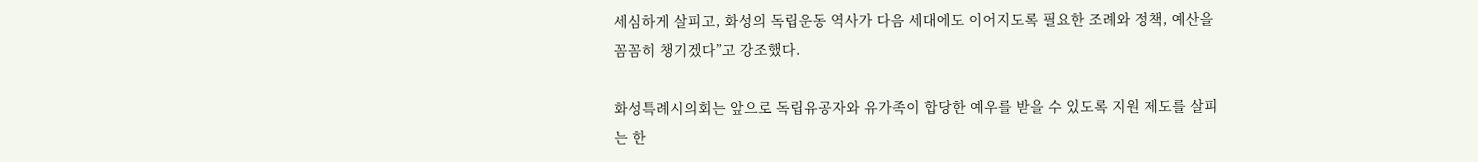세심하게 살피고, 화성의 독립운동 역사가 다음 세대에도 이어지도록 필요한 조례와 정책, 예산을 꼼꼼히 챙기겠다”고 강조했다.

화성특례시의회는 앞으로 독립유공자와 유가족이 합당한 예우를 받을 수 있도록 지원 제도를 살피는 한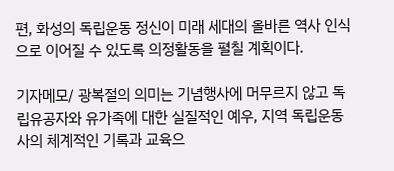편, 화성의 독립운동 정신이 미래 세대의 올바른 역사 인식으로 이어질 수 있도록 의정활동을 펼칠 계획이다.

기자메모/ 광복절의 의미는 기념행사에 머무르지 않고 독립유공자와 유가족에 대한 실질적인 예우, 지역 독립운동사의 체계적인 기록과 교육으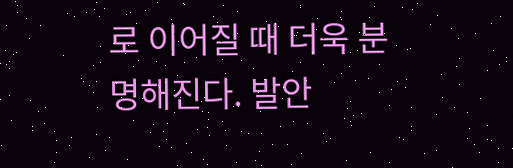로 이어질 때 더욱 분명해진다. 발안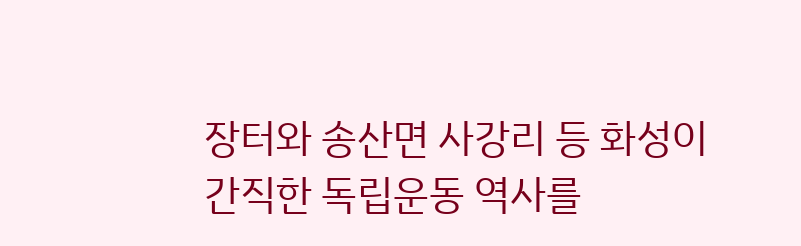장터와 송산면 사강리 등 화성이 간직한 독립운동 역사를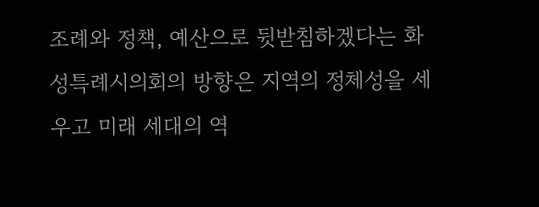조례와 정책, 예산으로 뒷받침하겠다는 화성특례시의회의 방향은 지역의 정체성을 세우고 미래 세대의 역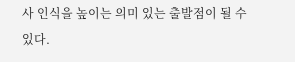사 인식을 높이는 의미 있는 출발점이 될 수 있다.